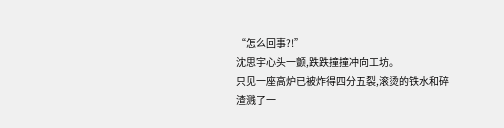“怎么回事?!”
沈思宇心头一颤,跌跌撞撞冲向工坊。
只见一座高炉已被炸得四分五裂,滚烫的铁水和碎渣溅了一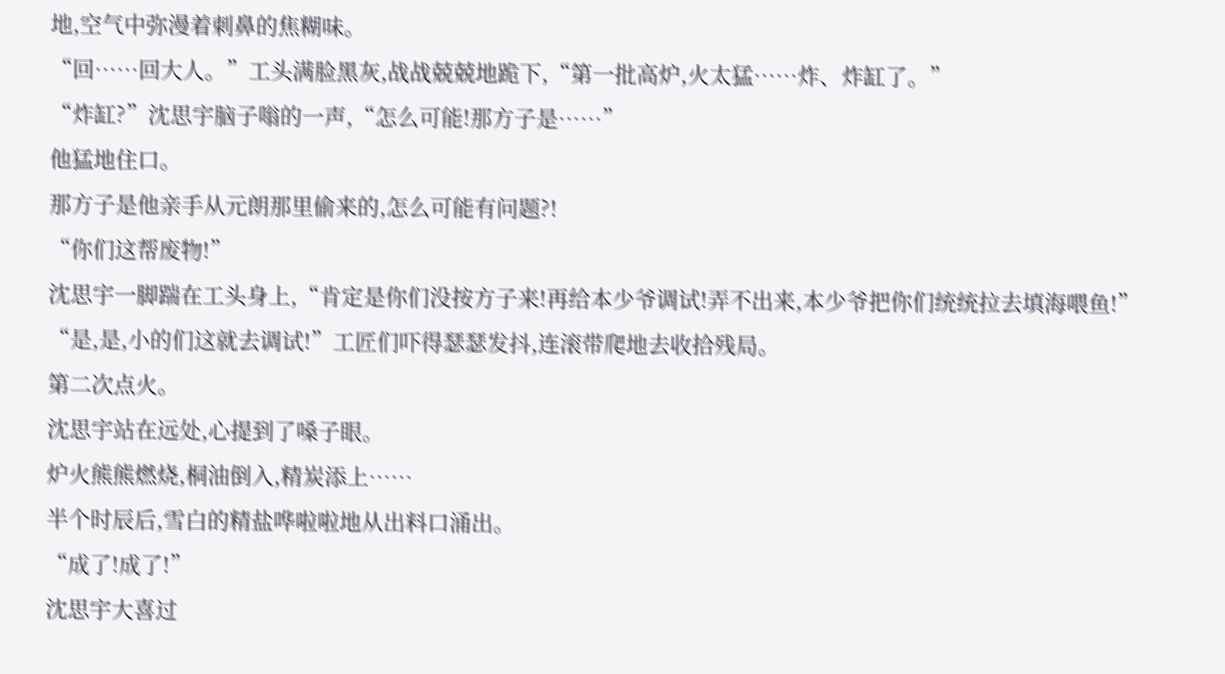地,空气中弥漫着刺鼻的焦糊味。
“回……回大人。”工头满脸黑灰,战战兢兢地跪下,“第一批高炉,火太猛……炸、炸缸了。”
“炸缸?”沈思宇脑子嗡的一声,“怎么可能!那方子是……”
他猛地住口。
那方子是他亲手从元朗那里偷来的,怎么可能有问题?!
“你们这帮废物!”
沈思宇一脚踹在工头身上,“肯定是你们没按方子来!再给本少爷调试!弄不出来,本少爷把你们统统拉去填海喂鱼!”
“是,是,小的们这就去调试!”工匠们吓得瑟瑟发抖,连滚带爬地去收拾残局。
第二次点火。
沈思宇站在远处,心提到了嗓子眼。
炉火熊熊燃烧,桐油倒入,精炭添上……
半个时辰后,雪白的精盐哗啦啦地从出料口涌出。
“成了!成了!”
沈思宇大喜过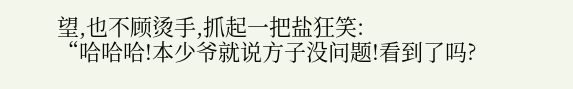望,也不顾烫手,抓起一把盐狂笑:
“哈哈哈!本少爷就说方子没问题!看到了吗?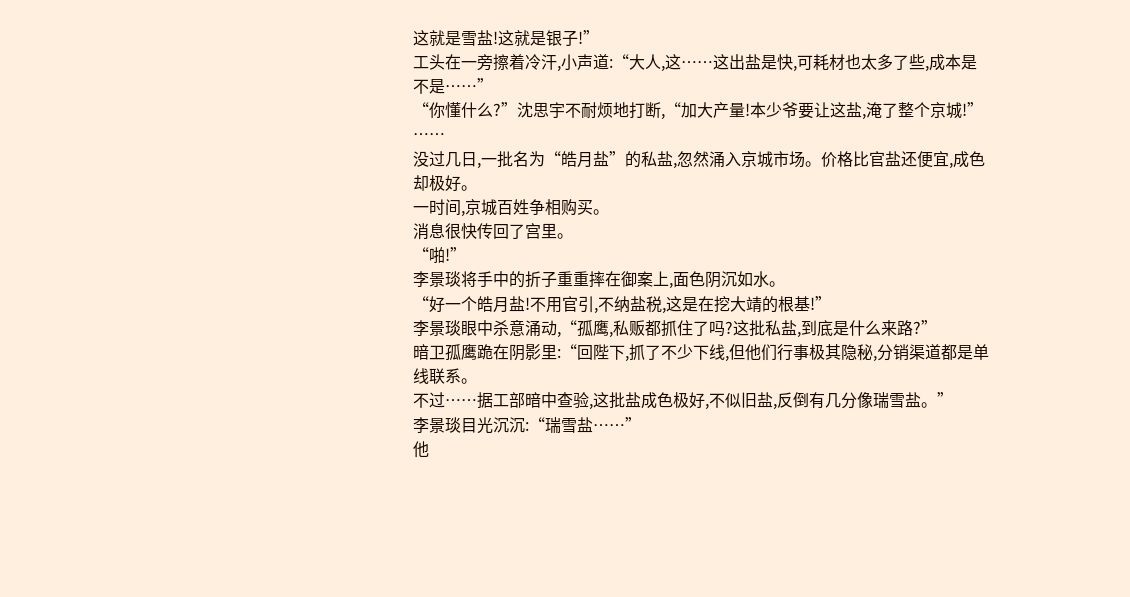这就是雪盐!这就是银子!”
工头在一旁擦着冷汗,小声道:“大人,这……这出盐是快,可耗材也太多了些,成本是不是……”
“你懂什么?”沈思宇不耐烦地打断,“加大产量!本少爷要让这盐,淹了整个京城!”
……
没过几日,一批名为“皓月盐”的私盐,忽然涌入京城市场。价格比官盐还便宜,成色却极好。
一时间,京城百姓争相购买。
消息很快传回了宫里。
“啪!”
李景琰将手中的折子重重摔在御案上,面色阴沉如水。
“好一个皓月盐!不用官引,不纳盐税,这是在挖大靖的根基!”
李景琰眼中杀意涌动,“孤鹰,私贩都抓住了吗?这批私盐,到底是什么来路?”
暗卫孤鹰跪在阴影里:“回陛下,抓了不少下线,但他们行事极其隐秘,分销渠道都是单线联系。
不过……据工部暗中查验,这批盐成色极好,不似旧盐,反倒有几分像瑞雪盐。”
李景琰目光沉沉:“瑞雪盐……”
他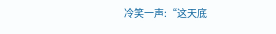冷笑一声:“这天底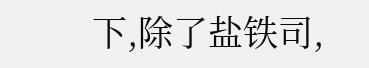下,除了盐铁司,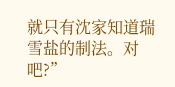就只有沈家知道瑞雪盐的制法。对吧?”